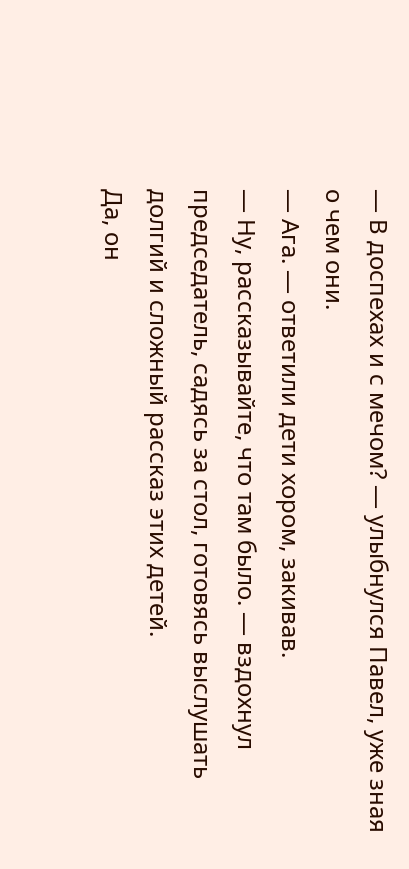— В доспехах и с мечом? — улыбнулся Павел, уже зная о чем они.
— Ага. — ответили дети хором, закивав.
— Ну, рассказывайте, что там было. — вздохнул председатель, садясь за стол, готовясь выслушать долгий и сложный рассказ этих детей.
Да, он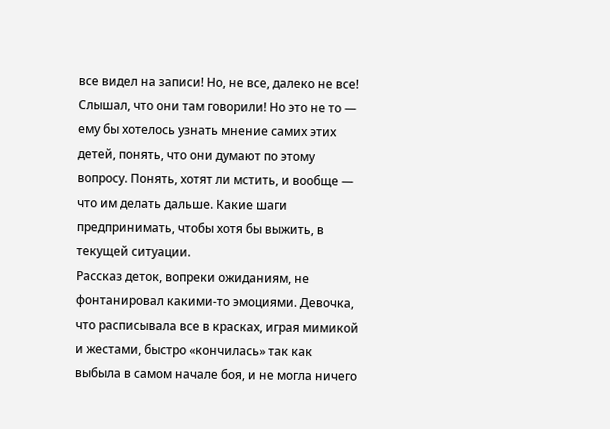все видел на записи! Но, не все, далеко не все! Слышал, что они там говорили! Но это не то — ему бы хотелось узнать мнение самих этих детей, понять, что они думают по этому вопросу. Понять, хотят ли мстить, и вообще — что им делать дальше. Какие шаги предпринимать, чтобы хотя бы выжить, в текущей ситуации.
Рассказ деток, вопреки ожиданиям, не фонтанировал какими-то эмоциями. Девочка, что расписывала все в красках, играя мимикой и жестами, быстро «кончилась» так как выбыла в самом начале боя, и не могла ничего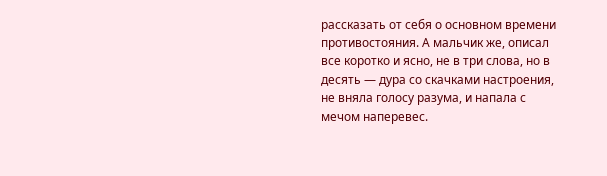рассказать от себя о основном времени противостояния. А мальчик же, описал все коротко и ясно, не в три слова, но в десять — дура со скачками настроения, не вняла голосу разума, и напала с мечом наперевес.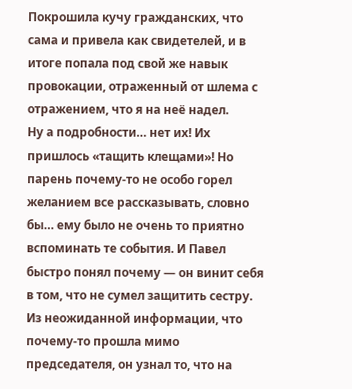Покрошила кучу гражданских, что сама и привела как свидетелей, и в итоге попала под свой же навык провокации, отраженный от шлема с отражением, что я на неё надел.
Ну а подробности… нет их! Их пришлось «тащить клещами»! Но парень почему-то не особо горел желанием все рассказывать, словно бы… ему было не очень то приятно вспоминать те события. И Павел быстро понял почему — он винит себя в том, что не сумел защитить сестру.
Из неожиданной информации, что почему-то прошла мимо председателя, он узнал то, что на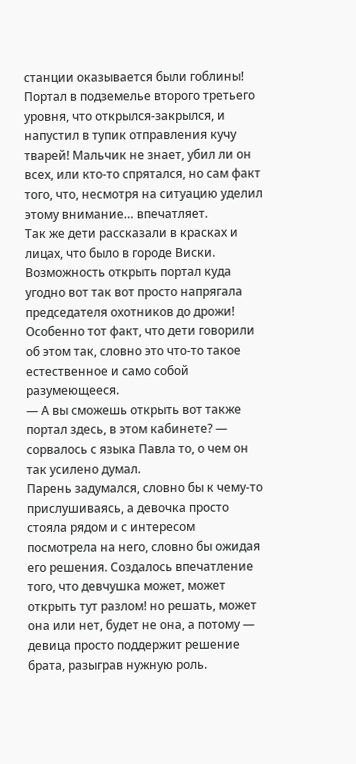станции оказывается были гоблины! Портал в подземелье второго третьего уровня, что открылся-закрылся, и напустил в тупик отправления кучу тварей! Мальчик не знает, убил ли он всех, или кто-то спрятался, но сам факт того, что, несмотря на ситуацию уделил этому внимание… впечатляет.
Так же дети рассказали в красках и лицах, что было в городе Виски. Возможность открыть портал куда угодно вот так вот просто напрягала председателя охотников до дрожи! Особенно тот факт, что дети говорили об этом так, словно это что-то такое естественное и само собой разумеющееся.
— А вы сможешь открыть вот также портал здесь, в этом кабинете? — сорвалось с языка Павла то, о чем он так усилено думал.
Парень задумался, словно бы к чему-то прислушиваясь, а девочка просто стояла рядом и с интересом посмотрела на него, словно бы ожидая его решения. Создалось впечатление того, что девчушка может, может открыть тут разлом! но решать, может она или нет, будет не она, а потому — девица просто поддержит решение брата, разыграв нужную роль.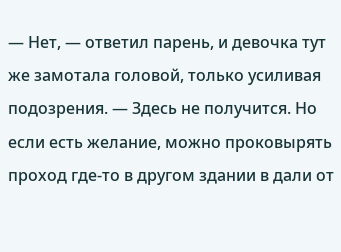— Нет, — ответил парень, и девочка тут же замотала головой, только усиливая подозрения. — Здесь не получится. Но если есть желание, можно проковырять проход где-то в другом здании в дали от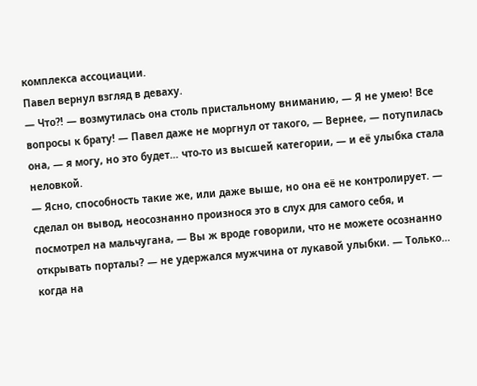комплекса ассоциации.
Павел вернул взгляд в деваху.
— Что⁈ — возмутилась она столь пристальному вниманию, — Я не умею! Все вопросы к брату! — Павел даже не моргнул от такого, — Вернее, — потупилась она, — я могу, но это будет… что-то из высшей категории, — и её улыбка стала неловкой.
— Ясно, способность такие же, или даже выше, но она её не контролирует. — сделал он вывод, неосознанно произнося это в слух для самого себя, и посмотрел на мальчугана, — Вы ж вроде говорили, что не можете осознанно открывать порталы? — не удержался мужчина от лукавой улыбки. — Только… когда на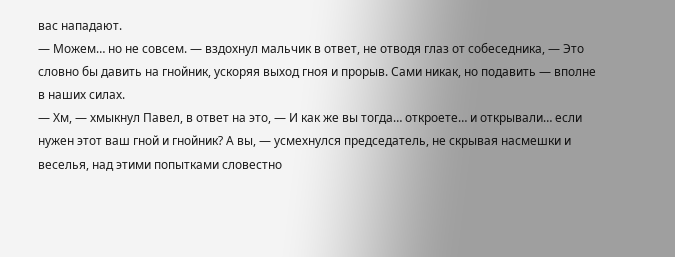вас нападают.
— Можем… но не совсем. — вздохнул мальчик в ответ, не отводя глаз от собеседника, — Это словно бы давить на гнойник, ускоряя выход гноя и прорыв. Сами никак, но подавить — вполне в наших силах.
— Хм, — хмыкнул Павел, в ответ на это, — И как же вы тогда… откроете… и открывали… если нужен этот ваш гной и гнойник? А вы, — усмехнулся председатель, не скрывая насмешки и веселья, над этими попытками словестно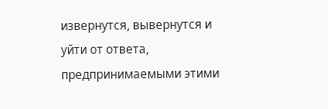извернутся, вывернутся и уйти от ответа, предпринимаемыми этими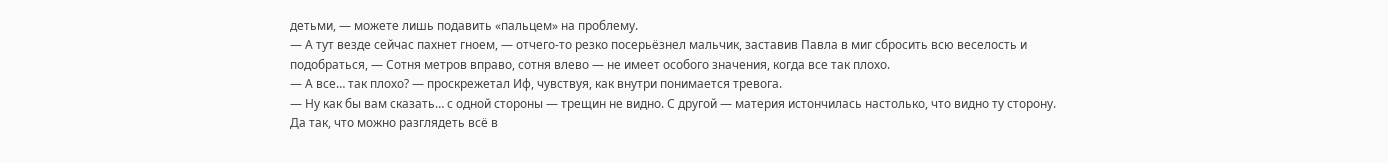детьми, — можете лишь подавить «пальцем» на проблему.
— А тут везде сейчас пахнет гноем, — отчего-то резко посерьёзнел мальчик, заставив Павла в миг сбросить всю веселость и подобраться, — Сотня метров вправо, сотня влево — не имеет особого значения, когда все так плохо.
— А все… так плохо? — проскрежетал Иф, чувствуя, как внутри понимается тревога.
— Ну как бы вам сказать… с одной стороны — трещин не видно. С другой — материя истончилась настолько, что видно ту сторону. Да так, что можно разглядеть всё в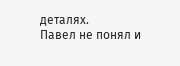деталях.
Павел не понял и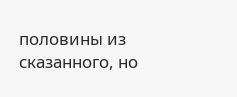половины из сказанного, но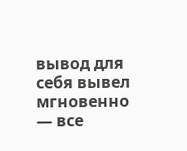вывод для себя вывел мгновенно — все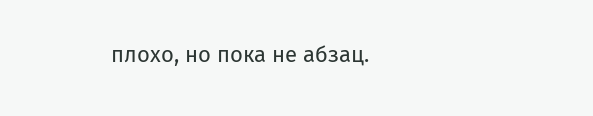плохо, но пока не абзац.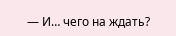— И… чего на ждать?